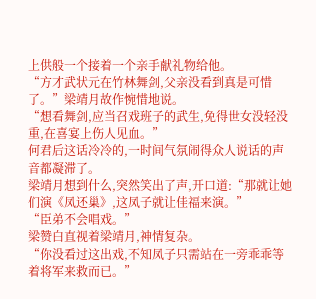上供般一个接着一个亲手献礼物给他。
“方才武状元在竹林舞剑,父亲没看到真是可惜了。”梁靖月故作惋惜地说。
“想看舞剑,应当召戏班子的武生,免得世女没轻没重,在喜宴上伤人见血。”
何君后这话冷冷的,一时间气氛闹得众人说话的声音都凝滞了。
梁靖月想到什么,突然笑出了声,开口道:“那就让她们演《凤还巢》,这凤子就让佳福来演。”
“臣弟不会唱戏。”
梁赞白直视着梁靖月,神情复杂。
“你没看过这出戏,不知凤子只需站在一旁乖乖等着将军来救而已。”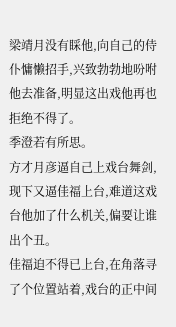梁靖月没有睬他,向自己的侍仆慵懒招手,兴致勃勃地吩咐他去准备,明显这出戏他再也拒绝不得了。
季澄若有所思。
方才月彦逼自己上戏台舞剑,现下又逼佳福上台,难道这戏台他加了什么机关,偏要让谁出个丑。
佳福迫不得已上台,在角落寻了个位置站着,戏台的正中间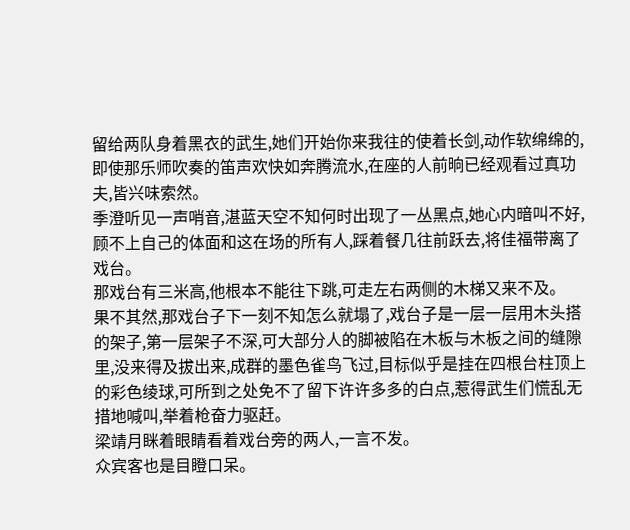留给两队身着黑衣的武生,她们开始你来我往的使着长剑,动作软绵绵的,即使那乐师吹奏的笛声欢快如奔腾流水,在座的人前晌已经观看过真功夫,皆兴味索然。
季澄听见一声哨音,湛蓝天空不知何时出现了一丛黑点,她心内暗叫不好,顾不上自己的体面和这在场的所有人,踩着餐几往前跃去,将佳福带离了戏台。
那戏台有三米高,他根本不能往下跳,可走左右两侧的木梯又来不及。
果不其然,那戏台子下一刻不知怎么就塌了,戏台子是一层一层用木头搭的架子,第一层架子不深,可大部分人的脚被陷在木板与木板之间的缝隙里,没来得及拔出来,成群的墨色雀鸟飞过,目标似乎是挂在四根台柱顶上的彩色绫球,可所到之处免不了留下许许多多的白点,惹得武生们慌乱无措地喊叫,举着枪奋力驱赶。
梁靖月眯着眼睛看着戏台旁的两人,一言不发。
众宾客也是目瞪口呆。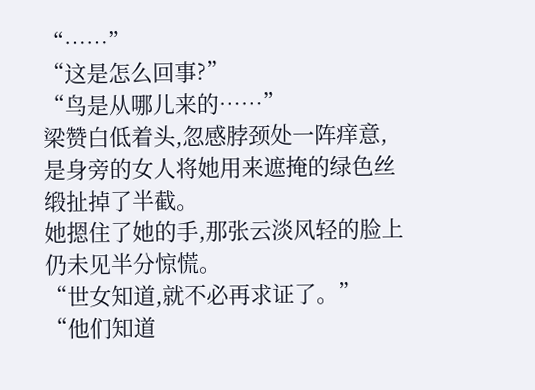“……”
“这是怎么回事?”
“鸟是从哪儿来的……”
梁赞白低着头,忽感脖颈处一阵痒意,是身旁的女人将她用来遮掩的绿色丝缎扯掉了半截。
她摁住了她的手,那张云淡风轻的脸上仍未见半分惊慌。
“世女知道,就不必再求证了。”
“他们知道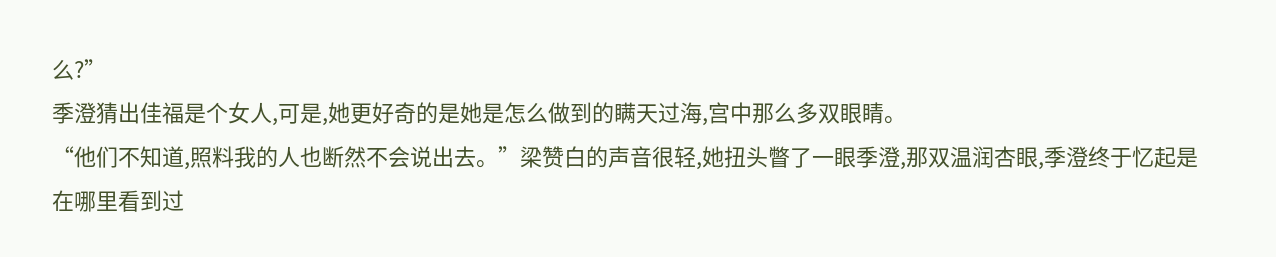么?”
季澄猜出佳福是个女人,可是,她更好奇的是她是怎么做到的瞒天过海,宫中那么多双眼睛。
“他们不知道,照料我的人也断然不会说出去。”梁赞白的声音很轻,她扭头瞥了一眼季澄,那双温润杏眼,季澄终于忆起是在哪里看到过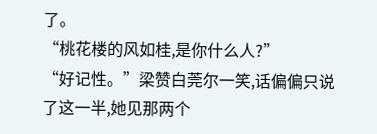了。
“桃花楼的风如桂,是你什么人?”
“好记性。”梁赞白莞尔一笑,话偏偏只说了这一半,她见那两个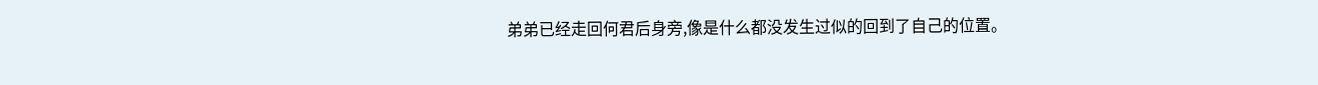弟弟已经走回何君后身旁,像是什么都没发生过似的回到了自己的位置。